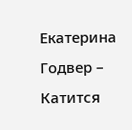Екатерина Годвер – Катится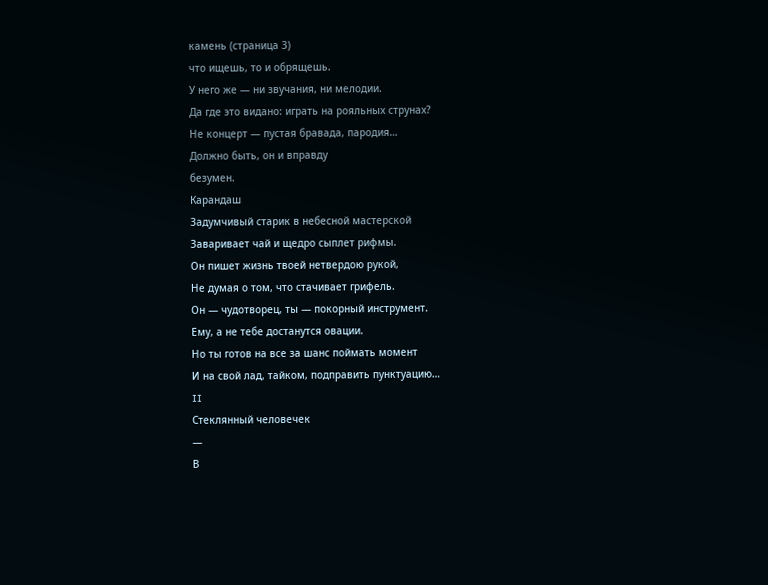камень (страница 3)
что ищешь, то и обрящешь.
У него же — ни звучания, ни мелодии.
Да где это видано: играть на рояльных струнах?
Не концерт — пустая бравада, пародия…
Должно быть, он и вправду
безумен.
Карандаш
Задумчивый старик в небесной мастерской
Заваривает чай и щедро сыплет рифмы.
Он пишет жизнь твоей нетвердою рукой,
Не думая о том, что стачивает грифель.
Он — чудотворец, ты — покорный инструмент.
Ему, а не тебе достанутся овации.
Но ты готов на все за шанс поймать момент
И на свой лад, тайком, подправить пунктуацию…
II
Стеклянный человечек
—
В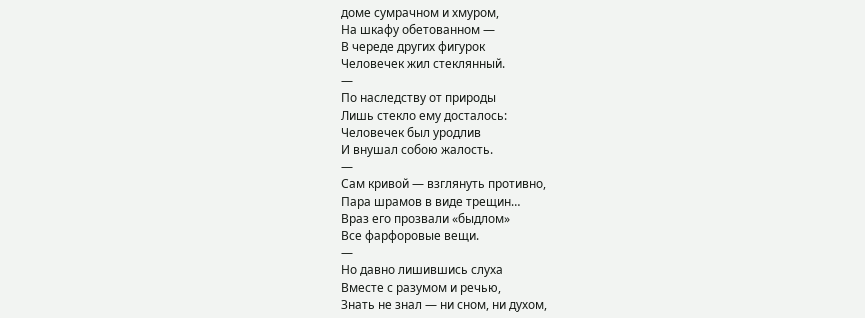доме сумрачном и хмуром,
На шкафу обетованном —
В череде других фигурок
Человечек жил стеклянный.
—
По наследству от природы
Лишь стекло ему досталось:
Человечек был уродлив
И внушал собою жалость.
—
Сам кривой — взглянуть противно,
Пара шрамов в виде трещин…
Враз его прозвали «быдлом»
Все фарфоровые вещи.
—
Но давно лишившись слуха
Вместе с разумом и речью,
Знать не знал — ни сном, ни духом,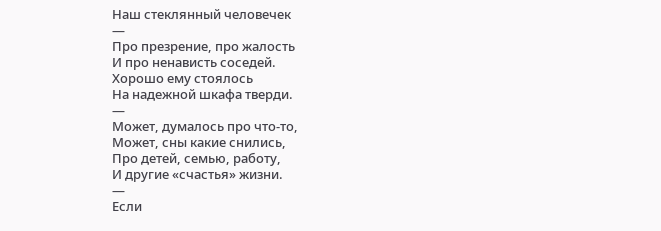Наш стеклянный человечек
—
Про презрение, про жалость
И про ненависть соседей.
Хорошо ему стоялось
На надежной шкафа тверди.
—
Может, думалось про что-то,
Может, сны какие снились,
Про детей, семью, работу,
И другие «счастья» жизни.
—
Если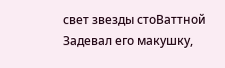свет звезды стоВаттной
Задевал его макушку,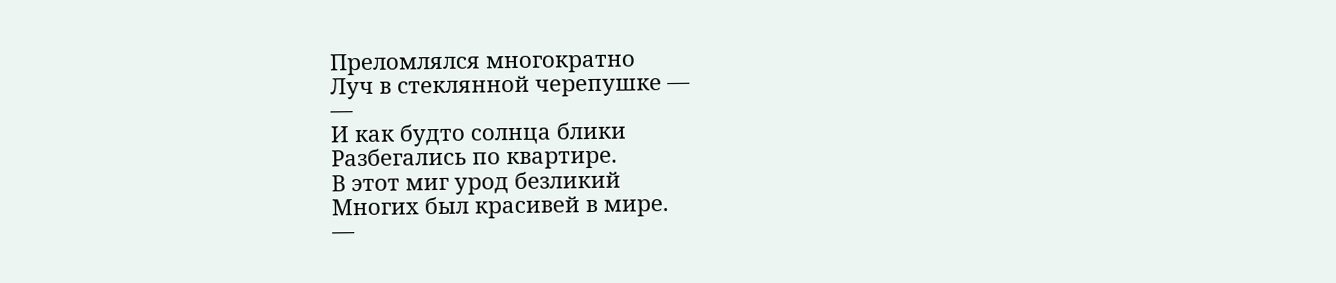Преломлялся многократно
Луч в стеклянной черепушке —
—
И как будто солнца блики
Разбегались по квартире.
В этот миг урод безликий
Многих был красивей в мире.
—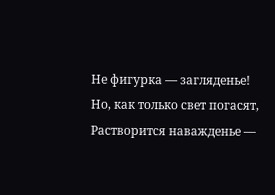Не фигурка — загляденье!
Но, как только свет погасят,
Растворится наважденье —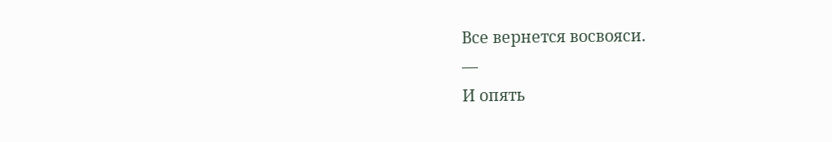Все вернется восвояси.
—
И опять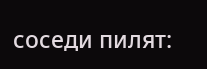соседи пилят: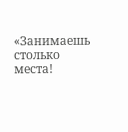«Занимаешь столько места!